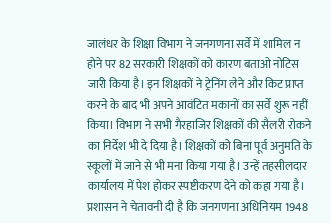जालंधर के शिक्षा विभाग ने जनगणना सर्वे में शामिल न होने पर 82 सरकारी शिक्षकों को कारण बताओ नोटिस जारी किया है। इन शिक्षकों ने ट्रेनिंग लेने और किट प्राप्त करने के बाद भी अपने आवंटित मकानों का सर्वे शुरू नहीं किया। विभाग ने सभी गैरहाजिर शिक्षकों की सैलरी रोकने का निर्देश भी दे दिया है। शिक्षकों को बिना पूर्व अनुमति के स्कूलों में जाने से भी मना किया गया है। उन्हें तहसीलदार कार्यालय में पेश होकर स्पष्टीकरण देने को कहा गया है। प्रशासन ने चेतावनी दी है कि जनगणना अधिनियम 1948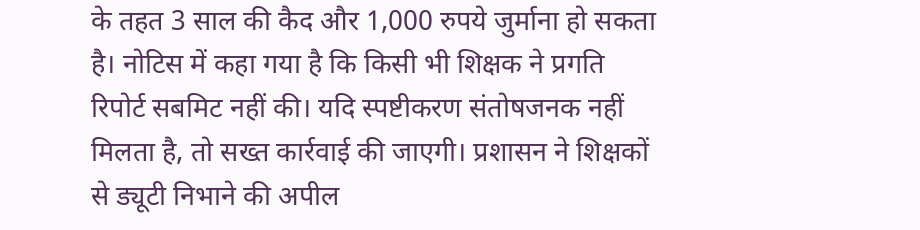के तहत 3 साल की कैद और 1,000 रुपये जुर्माना हो सकता है। नोटिस में कहा गया है कि किसी भी शिक्षक ने प्रगति रिपोर्ट सबमिट नहीं की। यदि स्पष्टीकरण संतोषजनक नहीं मिलता है, तो सख्त कार्रवाई की जाएगी। प्रशासन ने शिक्षकों से ड्यूटी निभाने की अपील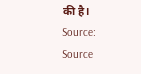की है।
Source: Source